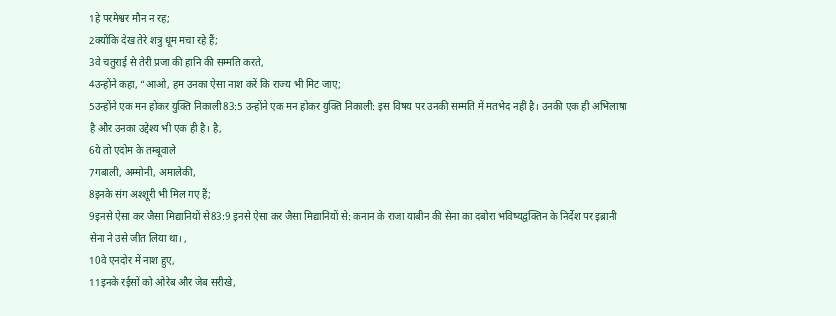1हे परमेश्वर मौन न रह;
2क्योंकि देख तेरे शत्रु धूम मचा रहे हैं;
3वे चतुराई से तेरी प्रजा की हानि की सम्मति करते,
4उन्होंने कहा, “आओ, हम उनका ऐसा नाश करें कि राज्य भी मिट जाए;
5उन्होंने एक मन होकर युक्ति निकाली83:5 उन्होंने एक मन होकर युक्ति निकाली: इस विषय पर उनकी सम्मति में मतभेद नहीं है। उनकी एक ही अभिलाषा है और उनका उद्देश्य भी एक ही है। है,
6ये तो एदोम के तम्बूवाले
7गबाली, अम्मोनी, अमालेकी,
8इनके संग अश्शूरी भी मिल गए हैं;
9इनसे ऐसा कर जैसा मिद्यानियों से83:9 इनसे ऐसा कर जैसा मिद्यानियों से: कनान के राजा याबीन की सेना का दबोरा भविष्यद्वक्तिन के निर्देश पर इब्रानी सेना ने उसे जीत लिया था। ,
10वे एनदोर में नाश हुए,
11इनके रईसों को ओरेब और जेब सरीखे,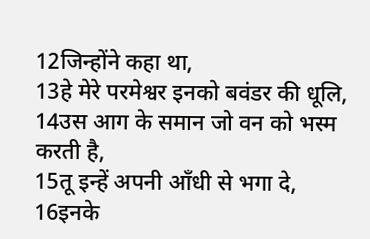12जिन्होंने कहा था,
13हे मेरे परमेश्वर इनको बवंडर की धूलि,
14उस आग के समान जो वन को भस्म करती है,
15तू इन्हें अपनी आँधी से भगा दे,
16इनके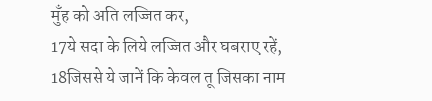मुँह को अति लज्जित कर,
17ये सदा के लिये लज्जित और घबराए रहें,
18जिससे ये जानें कि केवल तू जिसका नाम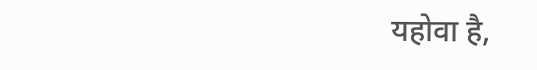यहोवा है,